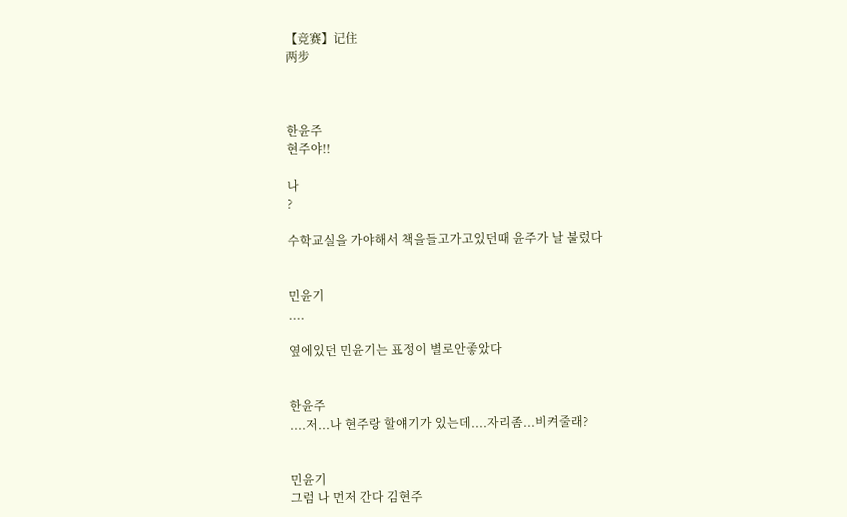【竞赛】记住
两步



한윤주
현주야!!

나
?

수학교실을 가야해서 책을들고가고있던때 윤주가 날 불렀다


민윤기
....

옆에있던 민윤기는 표정이 별로안좋았다


한윤주
....저...나 현주랑 할얘기가 있는데....자리좀...비켜줄래?


민윤기
그럼 나 먼저 간다 김현주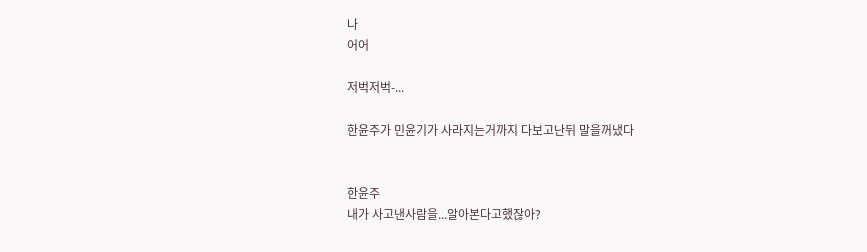나
어어

저벅저벅-...

한윤주가 민윤기가 사라지는거까지 다보고난뒤 말을꺼냈다


한윤주
내가 사고낸사람을...알아본다고했잖아?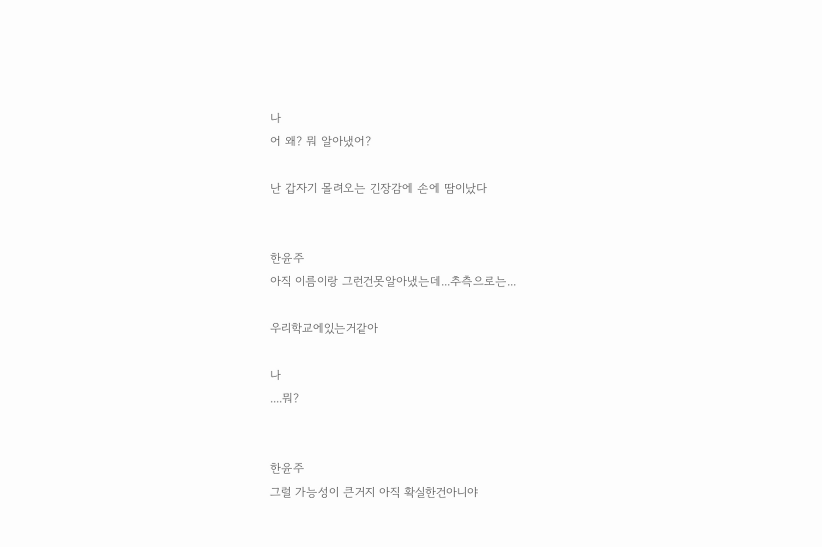나
어 왜? 뭐 알아냈어?

난 갑자기 몰려오는 긴장감에 손에 땀이났다


한윤주
아직 이름이랑 그런건못알아냈는데...추측으로는...

우리학교에있는거같아

나
....뭐?


한윤주
그럴 가능성이 큰거지 아직 확실한건아니야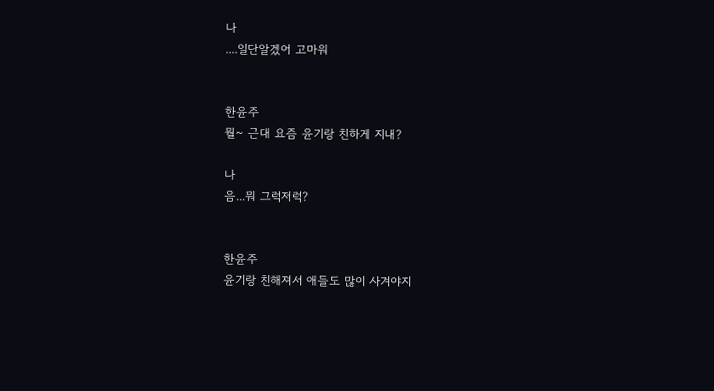나
....일단알겠어 고마워


한윤주
뭘~ 근대 요즘 윤기랑 친하게 지내?

나
음...뭐 그럭저럭?


한윤주
윤기랑 친해져서 애들도 많이 사겨야지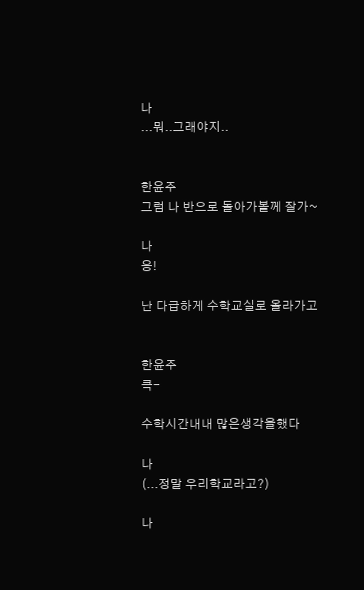나
...뭐..그래야지..


한윤주
그럼 나 반으로 돌아가볼께 잘가~

나
응!

난 다급하게 수학교실로 올라가고


한윤주
큭-

수학시간내내 많은생각을했다

나
(...정말 우리학교라고?)

나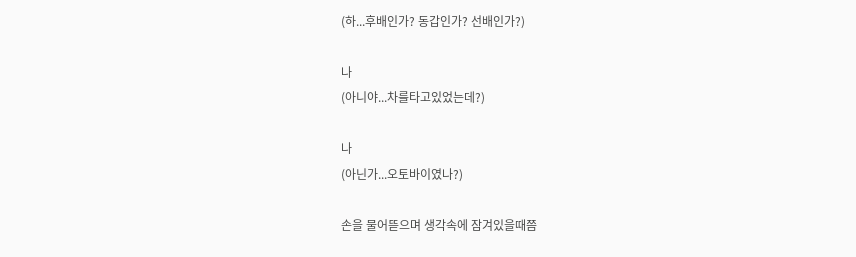(하...후배인가? 동갑인가? 선배인가?)

나
(아니야...차를타고있었는데?)

나
(아닌가...오토바이였나?)

손을 물어뜯으며 생각속에 잠겨있을때쯤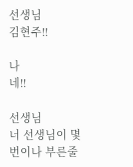선생님
김현주!!

나
네!!

선생님
너 선생님이 몇번이나 부른줄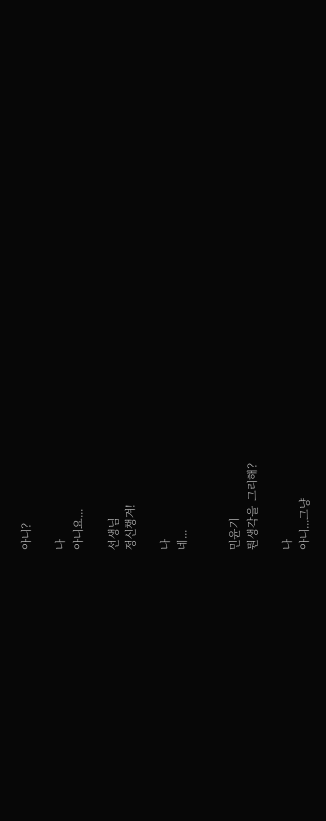아니?

나
아니요...

선생님
정신챙겨!

나
네...


민윤기
뭔생각을 그리해?

나
아니...그냥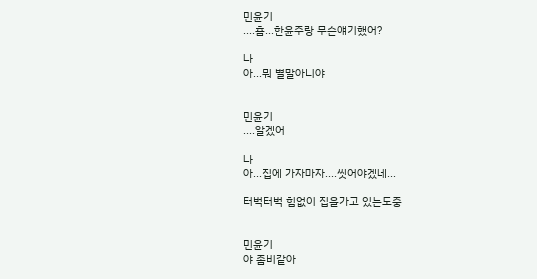민윤기
....흠...한윤주랑 무슨얘기했어?

나
아...뭐 별말아니야


민윤기
....알겠어

나
아...집에 가자마자....씻어야겠네...

터벅터벅 힘없이 집을가고 있는도중


민윤기
야 좀비같아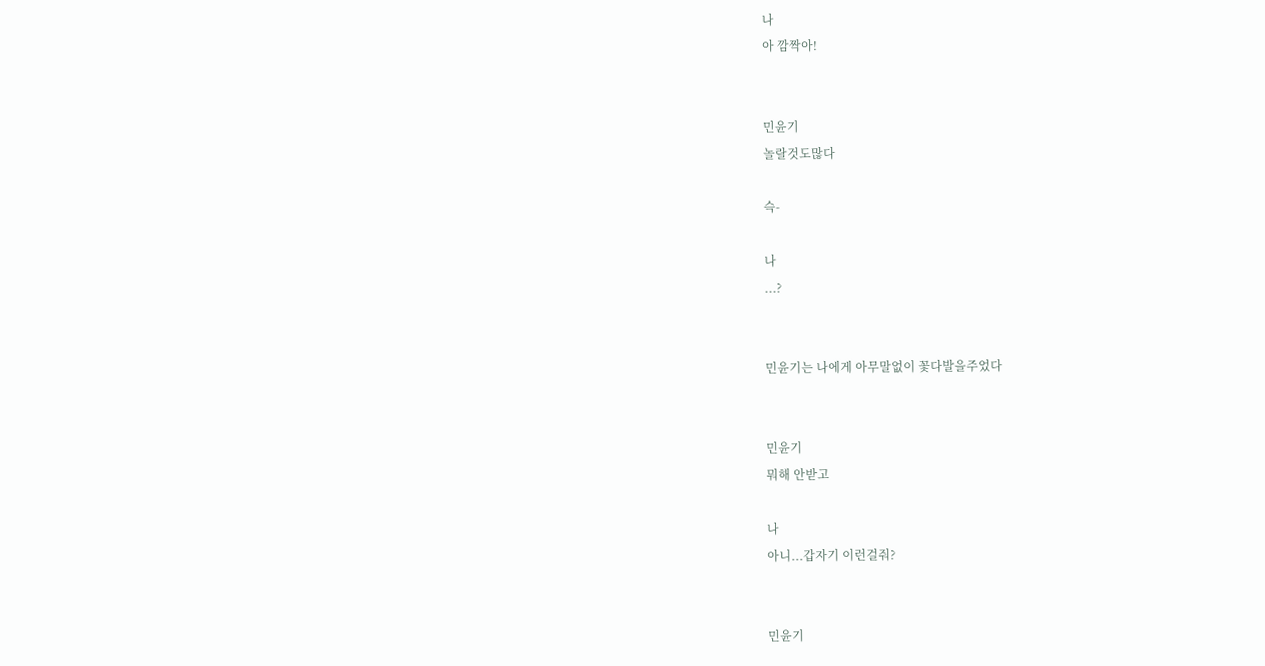나
아 깜짝아!


민윤기
놀랄것도많다

슥-

나
...?


민윤기는 나에게 아무말없이 꽃다발을주었다


민윤기
뭐해 안받고

나
아니...갑자기 이런걸줘?


민윤기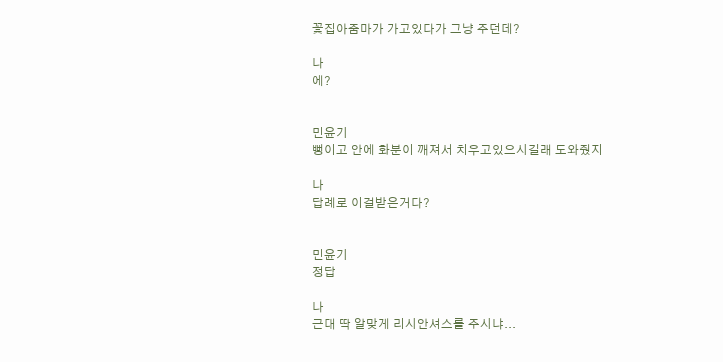꽃집아줌마가 가고있다가 그냥 주던데?

나
에?


민윤기
뻥이고 안에 화분이 깨져서 치우고있으시길래 도와줬지

나
답례로 이걸받은거다?


민윤기
정답

나
근대 딱 알맞게 리시안셔스를 주시냐...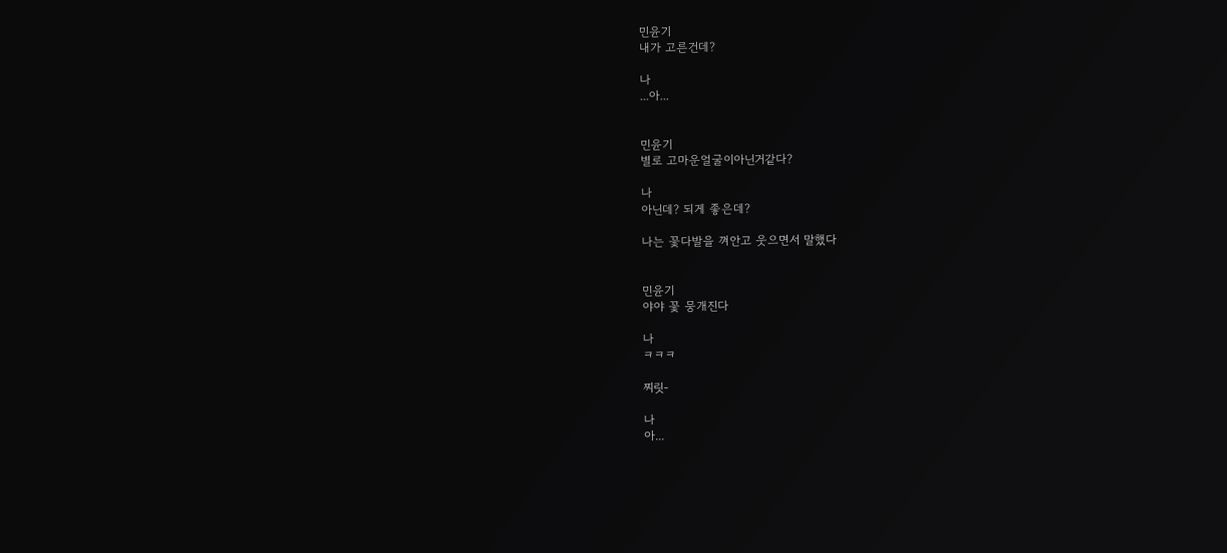민윤기
내가 고른건데?

나
...아...


민윤기
별로 고마운얼굴이아닌거같다?

나
아닌데? 되게 좋은데?

나는 꽃다발을 껴안고 웃으면서 말했다


민윤기
야야 꽃 뭉개진다

나
ㅋㅋㅋ

찌릿-

나
아...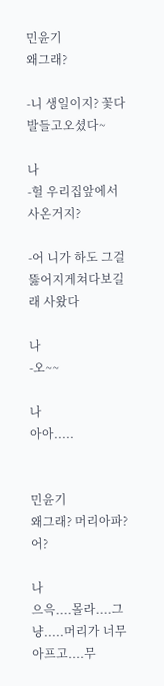민윤기
왜그래?

-니 생일이지? 꽃다발들고오셨다~

나
-헐 우리집앞에서 사온거지?

-어 니가 하도 그걸 뚫어지게쳐다보길래 사왔다

나
-오~~

나
아아.....


민윤기
왜그래? 머리아파?어?

나
으윽....몰라....그냥.....머리가 너무아프고....무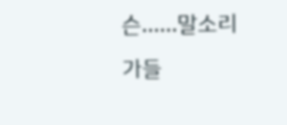슨......말소리가들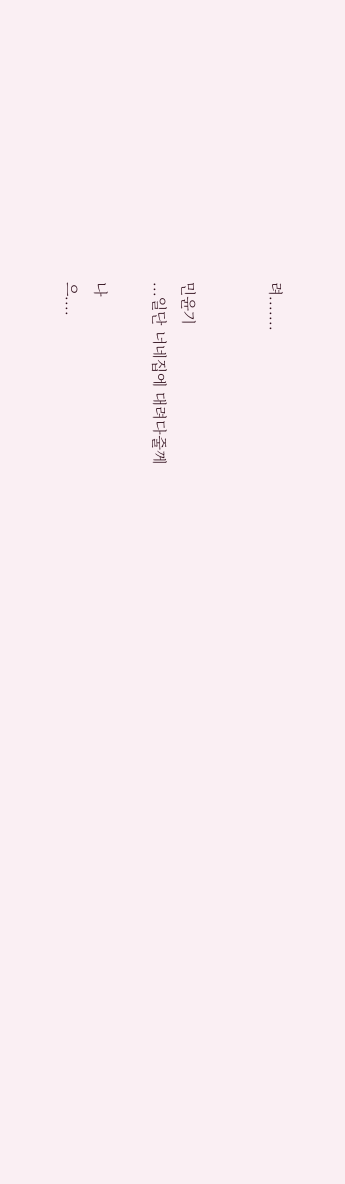려.......


민윤기
...일단 너네집에 대려다줄께

나
으....